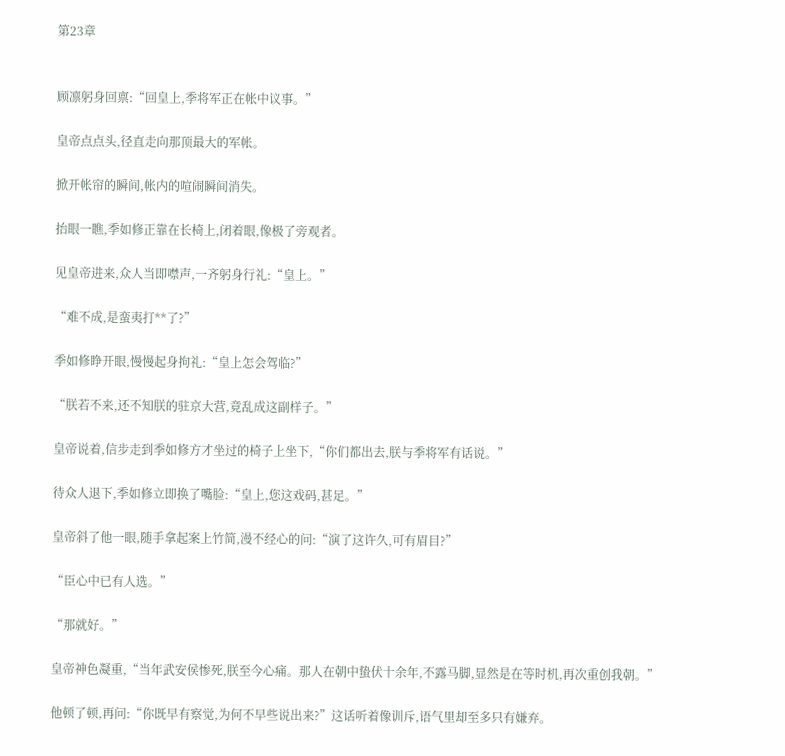第23章


顾凛躬身回禀:“回皇上,季将军正在帐中议事。”

皇帝点点头,径直走向那顶最大的军帐。

掀开帐帘的瞬间,帐内的喧闹瞬间消失。

抬眼一瞧,季如修正靠在长椅上,闭着眼,像极了旁观者。

见皇帝进来,众人当即噤声,一齐躬身行礼:“皇上。”

“难不成,是蛮夷打**了?”

季如修睁开眼,慢慢起身拘礼:“皇上怎会驾临?”

“朕若不来,还不知朕的驻京大营,竟乱成这副样子。”

皇帝说着,信步走到季如修方才坐过的椅子上坐下,“你们都出去,朕与季将军有话说。”

待众人退下,季如修立即换了嘴脸:“皇上,您这戏码,甚足。”

皇帝斜了他一眼,随手拿起案上竹简,漫不经心的问:“演了这许久,可有眉目?”

“臣心中已有人选。”

“那就好。”

皇帝神色凝重,“当年武安侯惨死,朕至今心痛。那人在朝中蛰伏十余年,不露马脚,显然是在等时机,再次重创我朝。”

他顿了顿,再问:“你既早有察觉,为何不早些说出来?”这话听着像训斥,语气里却至多只有嫌弃。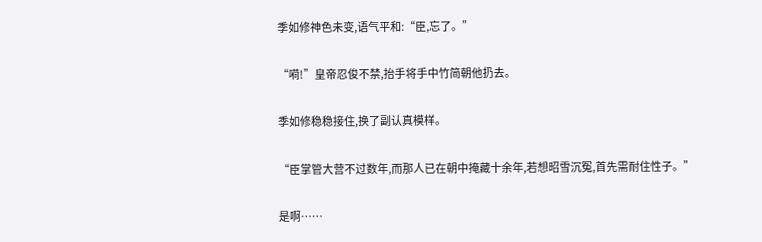季如修神色未变,语气平和:“臣,忘了。”

“嗬!”皇帝忍俊不禁,抬手将手中竹简朝他扔去。

季如修稳稳接住,换了副认真模样。

“臣掌管大营不过数年,而那人已在朝中掩藏十余年,若想昭雪沉冤,首先需耐住性子。”

是啊……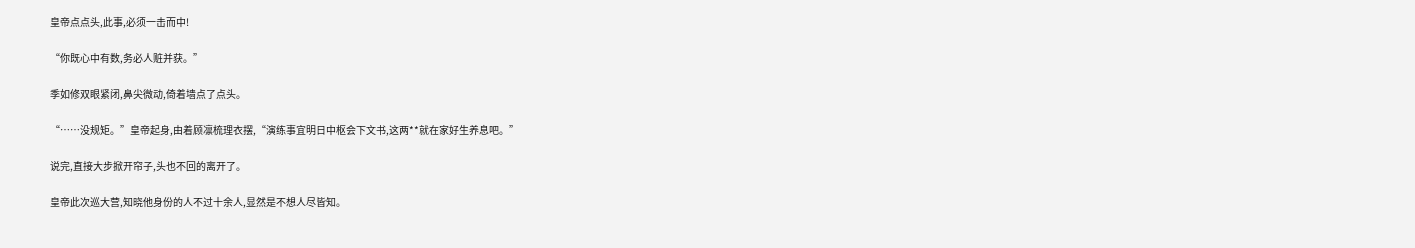皇帝点点头,此事,必须一击而中!

“你既心中有数,务必人赃并获。”

季如修双眼紧闭,鼻尖微动,倚着墙点了点头。

“……没规矩。”皇帝起身,由着顾凛梳理衣摆,“演练事宜明日中枢会下文书,这两**就在家好生养息吧。”

说完,直接大步掀开帘子,头也不回的离开了。

皇帝此次巡大营,知晓他身份的人不过十余人,显然是不想人尽皆知。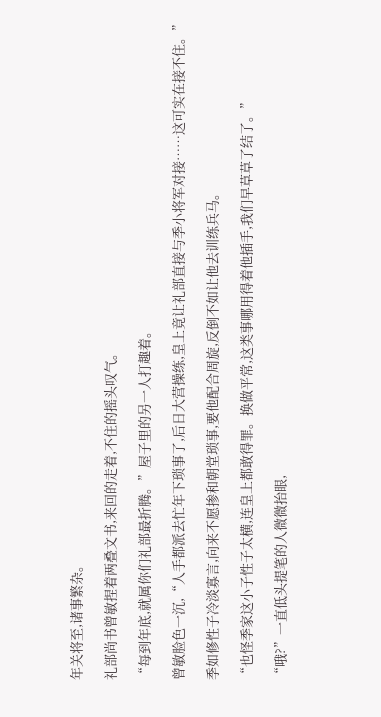年关将至,诸事繁杂。

礼部尚书曾敏捏着两叠文书,来回的走着,不住的摇头叹气。

“每到年底,就属你们礼部最折腾。”屋子里的另一人打趣着。

曾敏脸色一沉,“人手都派去忙年下琐事了,后日大营操练,皇上竟让礼部直接与季小将军对接……这可实在接不住。”

季如修性子冷淡寡言,向来不愿掺和朝堂琐事,要他配合周旋,反倒不如让他去训练兵马。

“也怪季家这小子性子太横,连皇上都敢得罪。换做平常,这类事哪用得着他插手,我们早草草了结了。”

“哦?”一直低头提笔的人微微抬眼,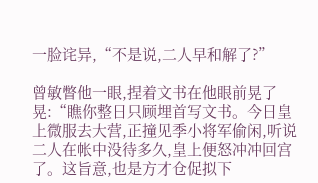一脸诧异,“不是说,二人早和解了?”

曾敏瞥他一眼,捏着文书在他眼前晃了晃:“瞧你整日只顾埋首写文书。今日皇上微服去大营,正撞见季小将军偷闲,听说二人在帐中没待多久,皇上便怒冲冲回宫了。这旨意,也是方才仓促拟下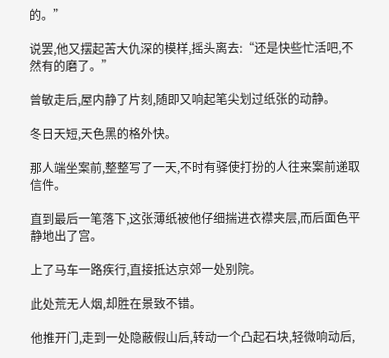的。”

说罢,他又摆起苦大仇深的模样,摇头离去:“还是快些忙活吧,不然有的磨了。”

曾敏走后,屋内静了片刻,随即又响起笔尖划过纸张的动静。

冬日天短,天色黑的格外快。

那人端坐案前,整整写了一天,不时有驿使打扮的人往来案前递取信件。

直到最后一笔落下,这张薄纸被他仔细揣进衣襟夹层,而后面色平静地出了宫。

上了马车一路疾行,直接抵达京郊一处别院。

此处荒无人烟,却胜在景致不错。

他推开门,走到一处隐蔽假山后,转动一个凸起石块,轻微响动后,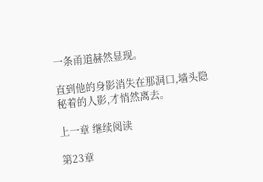一条甬道赫然显现。

直到他的身影消失在那洞口,墙头隐秘着的人影,才悄然离去。

上一章 继续阅读

第23章